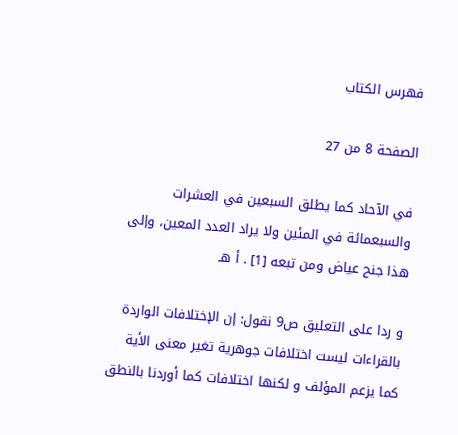فهرس الكتاب

الصفحة 8 من 27

في الآحاد كما يطلق السبعين في العشرات والسبعمائة في المئين ولا يراد العدد المعين، وإلى هذا جنح عياض ومن تبعه [1] . أ هـ

و ردا على التعليق ص9 نقول: إن الإختلافات الواردة بالقراءات ليست اختلافات جوهرية تغير معنى الأية كما يزعم المؤلف و لكنها اختلافات كما أوردنا بالنطق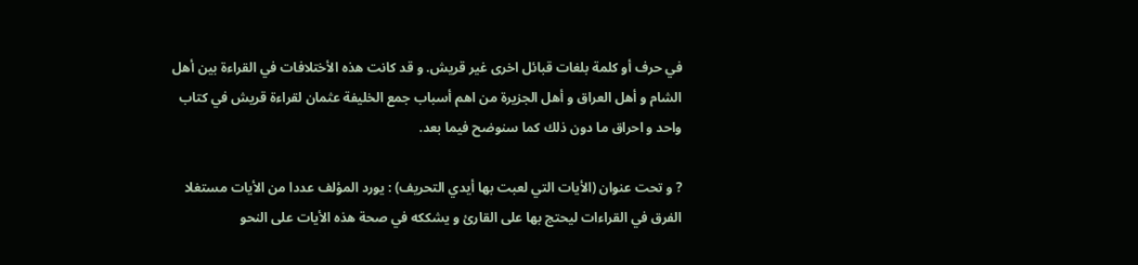في حرف أو كلمة بلغات قبائل اخرى غير قريش. و قد كانت هذه الأختلافات في القراءة بين أهل الشام و أهل العراق و أهل الجزيرة من اهم أسباب جمع الخليفة عثمان لقراءة قريش في كتاب واحد و احراق ما دون ذلك كما سنوضح فيما بعد.

? و تحت عنوان (الأيات التي لعبت بها أيدي التحريف) : يورد المؤلف عددا من الأيات مستغلا الفرق في القراءات ليحتج بها على القارئ و يشككه في صحة هذه الأيات على النحو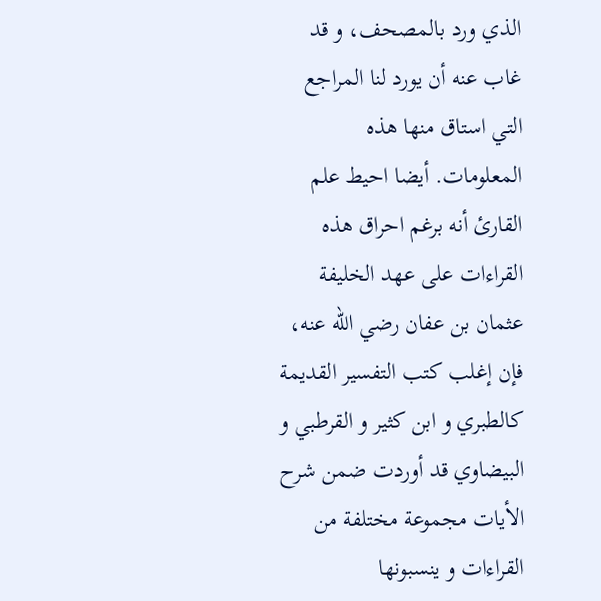الذي ورد بالمصحف، و قد غاب عنه أن يورد لنا المراجع التي استاق منها هذه المعلومات. أيضا احيط علم القارئ أنه برغم احراق هذه القراءات على عهد الخليفة عثمان بن عفان رضي الله عنه، فإن إغلب كتب التفسير القديمة كالطبري و ابن كثير و القرطبي و البيضاوي قد أوردت ضمن شرح الأيات مجموعة مختلفة من القراءات و ينسبونها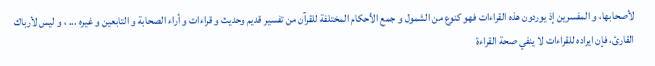لأصحابها، و المفسرين إذ يوردون هذه القراءات فهو كنوع من الشمول و جمع الأحكام المختلفة للقرآن من تفسير قديم وحديث و قراءات و أراء الصحابة و التابعين و غيره ... ، و ليس لأرباك القارئ، فإن ايراده للقراءات لا ينفي صحة القراءة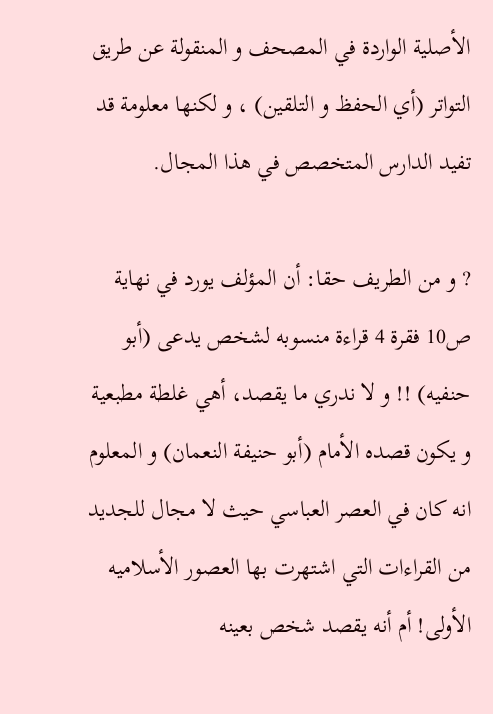الأصلية الواردة في المصحف و المنقولة عن طريق التواتر (أي الحفظ و التلقين) ، و لكنها معلومة قد تفيد الدارس المتخصص في هذا المجال.

? و من الطريف حقا: أن المؤلف يورد في نهاية ص10 فقرة 4 قراءة منسوبه لشخص يدعى (أبو حنفيه) !! و لا ندري ما يقصد، أهي غلطة مطبعية و يكون قصده الأمام (أبو حنيفة النعمان) و المعلوم انه كان في العصر العباسي حيث لا مجال للجديد من القراءات التي اشتهرت بها العصور الأسلاميه الأولى! أم أنه يقصد شخص بعينه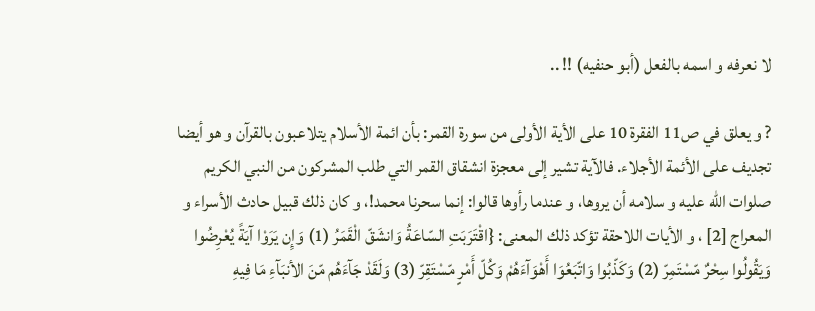لا نعرفه و اسمه بالفعل (أبو حنفيه) !! ..

? و يعلق في ص11 الفقرة 10 على الأية الأولى من سورة القمر: بأن ائمة الأسلام يتلاعبون بالقرآن و هو أيضا تجديف على الأئمة الأجلاء. فالآية تشير إلى معجزة انشقاق القمر التي طلب المشركون من النبي الكريم صلوات الله عليه و سلامه أن يروها، و عندما رأوها قالوا: إنما سحرنا محمد!، و كان ذلك قبيل حادث الأسراء و المعراج [2] ، و الأيات اللاحقة تؤكد ذلك المعنى: {اقْتَرَبَتِ السّاعَةُ وَانشَقّ الْقَمَرُ (1) وَإِن يَرَوْا آيَةً يُعْرِضُوا وَيَقُولُوا سِحْرٌ مّسْتَمِرّ (2) وَكَذّبُوا وَاتّبَعُوَا أَهْوَآءَهُمْ وَكُلّ أَمْرٍ مّسْتَقِرّ (3) وَلَقَدْ جَآءَهُم مّنَ الأنبَآءِ مَا فِيهِ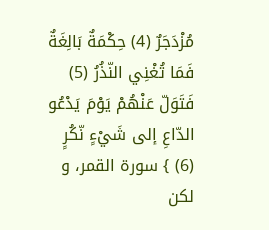مُزْدَجَرٌ (4) حِكْمَةٌ بَالِغَةٌ فَمَا تُغْنِي النّذُرُ (5) فَتَوَلّ عَنْهُمْ يَوْمَ يَدْعُو الدّاعِ إلى شَيْءٍ نّكُرٍ (6) } سورة القمر، و لكن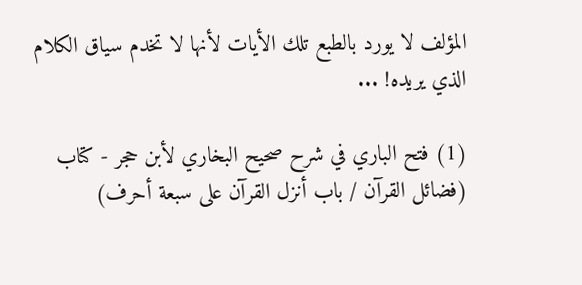المؤلف لا يورد بالطبع تلك الأيات لأنها لا تخدم سياق الكلام الذي يريده! ...

(1) فتح الباري في شرح صحيح البخاري لأبن حجر - كتاب (فضائل القرآن / باب أنزل القرآن على سبعة أحرف)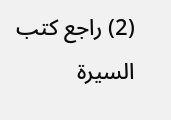(2) راجع كتب السيرة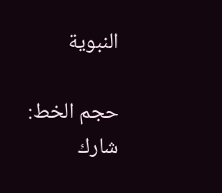النبوية

حجم الخط:
شارك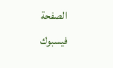الصفحة
فيسبوك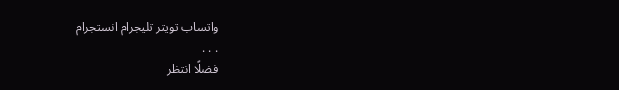واتساب تويتر تليجرام انستجرام
. . .
فضلًا انتظر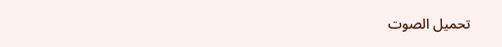تحميل الصوت